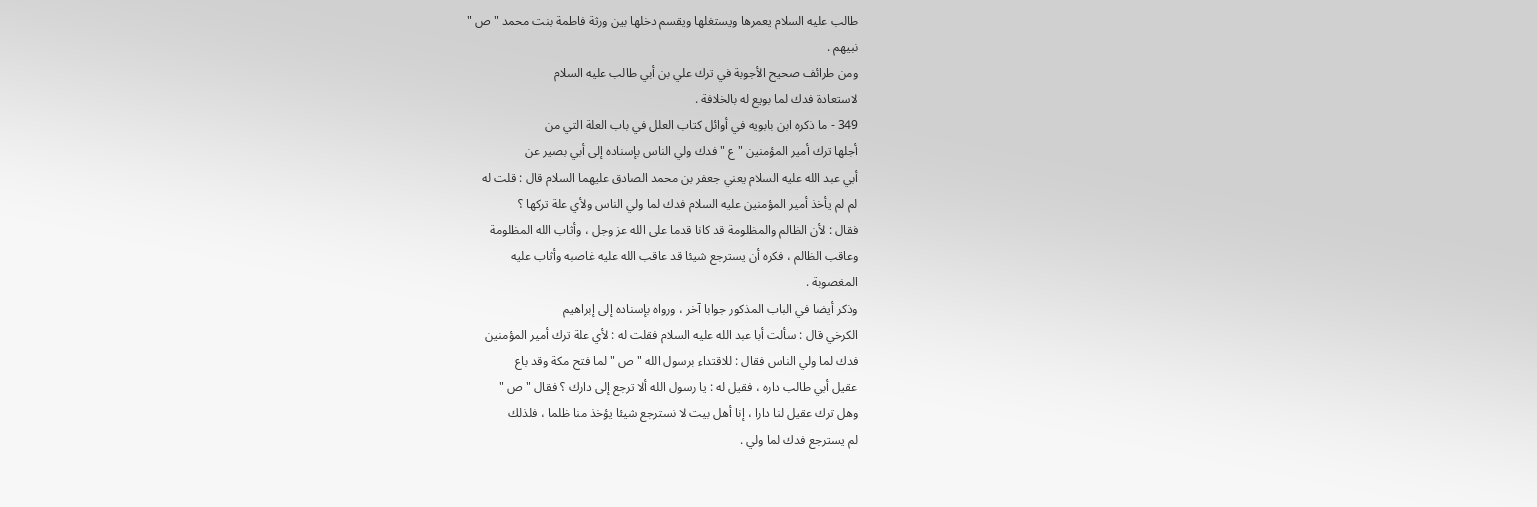طالب عليه السلام يعمرها ويستغلها ويقسم دخلها بين ورثة فاطمة بنت محمد " ص "
نبيهم .
ومن طرائف صحيح الأجوبة في ترك علي بن أبي طالب عليه السلام
لاستعادة فدك لما بويع له بالخلافة .
349 - ما ذكره ابن بابويه في أوائل كتاب العلل في باب العلة التي من
أجلها ترك أمير المؤمنين " ع " فدك ولي الناس بإسناده إلى أبي بصير عن
أبي عبد الله عليه السلام يعني جعفر بن محمد الصادق عليهما السلام قال : قلت له
لم لم يأخذ أمير المؤمنين عليه السلام فدك لما ولي الناس ولأي علة تركها ؟
فقال : لأن الظالم والمظلومة قد كانا قدما على الله عز وجل ، وأثاب الله المظلومة
وعاقب الظالم ، فكره أن يسترجع شيئا قد عاقب الله عليه غاصبه وأثاب عليه
المغصوبة .
وذكر أيضا في الباب المذكور جوابا آخر ، ورواه بإسناده إلى إبراهيم
الكرخي قال : سألت أبا عبد الله عليه السلام فقلت له : لأي علة ترك أمير المؤمنين
فدك لما ولي الناس فقال : للاقتداء برسول الله " ص " لما فتح مكة وقد باع
عقيل أبي طالب داره ، فقيل له : يا رسول الله ألا ترجع إلى دارك ؟ فقال " ص "
وهل ترك عقيل لنا دارا ، إنا أهل بيت لا نسترجع شيئا يؤخذ منا ظلما ، فلذلك
لم يسترجع فدك لما ولي .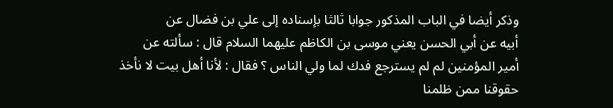وذكر أيضا في الباب المذكور جوابا ثالثا بإسناده إلى علي بن فضال عن
أبيه عن أبي الحسن يعني موسى بن الكاظم عليهما السلام قال : سألته عن
أمير المؤمنين لم لم يسترجع فدك لما ولي الناس ؟ فقال : لأنا أهل بيت لا نأخذ
حقوقنا ممن ظلمنا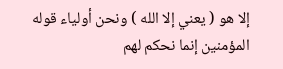إلا هو ( يعني إلا الله ) ونحن أولياء قوله المؤمنين إنما نحكم لهم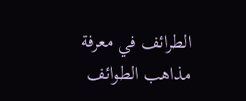الطرائف في معرفة مذاهب الطوائف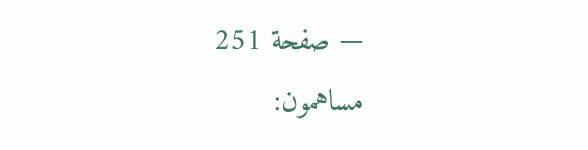— صفحة 251
مساهمون: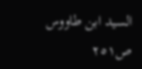السيد ابن طاووس
ص٢٥١